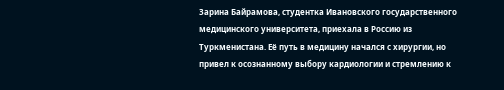Зарина Байрамова, студентка Ивановского государственного медицинского университета, приехала в Россию из Туркменистана. Её путь в медицину начался с хирургии, но привел к осознанному выбору кардиологии и стремлению к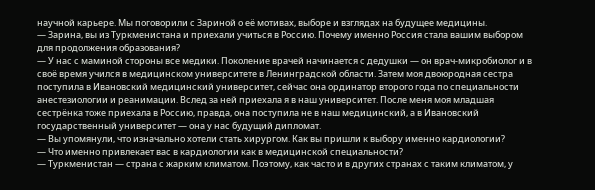научной карьере. Мы поговорили с Зариной о её мотивах, выборе и взглядах на будущее медицины.
— Зарина, вы из Туркменистана и приехали учиться в Россию. Почему именно Россия стала вашим выбором для продолжения образования?
— У нас с маминой стороны все медики. Поколение врачей начинается с дедушки — он врач-микробиолог и в своё время учился в медицинском университете в Ленинградской области. Затем моя двоюродная сестра поступила в Ивановский медицинский университет, сейчас она ординатор второго года по специальности анестезиологии и реанимации. Вслед за ней приехала я в наш университет. После меня моя младшая сестрёнка тоже приехала в Россию, правда, она поступила не в наш медицинский, а в Ивановский государственный университет — она у нас будущий дипломат.
— Вы упомянули, что изначально хотели стать хирургом. Как вы пришли к выбору именно кардиологии?
— Что именно привлекает вас в кардиологии как в медицинской специальности?
— Туркменистан — страна с жарким климатом. Поэтому, как часто и в других странах с таким климатом, у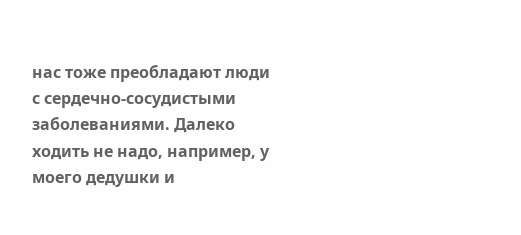нас тоже преобладают люди с сердечно-сосудистыми заболеваниями. Далеко ходить не надо, например, у моего дедушки и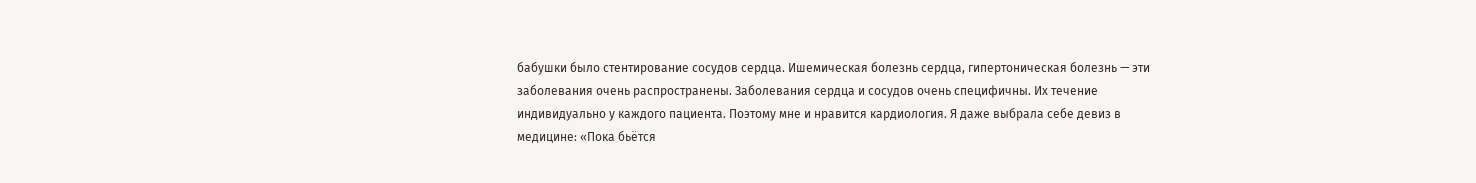бабушки было стентирование сосудов сердца. Ишемическая болезнь сердца, гипертоническая болезнь — эти заболевания очень распространены. Заболевания сердца и сосудов очень специфичны. Их течение индивидуально у каждого пациента. Поэтому мне и нравится кардиология. Я даже выбрала себе девиз в медицине: «Пока бьётся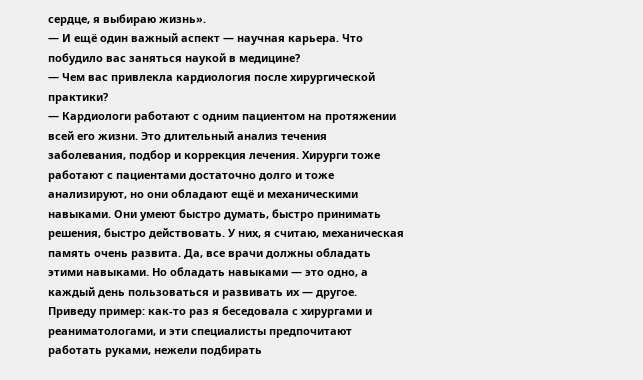сердце, я выбираю жизнь».
— И ещё один важный аспект — научная карьера. Что побудило вас заняться наукой в медицине?
— Чем вас привлекла кардиология после хирургической практики?
— Кардиологи работают с одним пациентом на протяжении всей его жизни. Это длительный анализ течения заболевания, подбор и коррекция лечения. Хирурги тоже работают с пациентами достаточно долго и тоже анализируют, но они обладают ещё и механическими навыками. Они умеют быстро думать, быстро принимать решения, быстро действовать. У них, я считаю, механическая память очень развита. Да, все врачи должны обладать этими навыками. Но обладать навыками — это одно, а каждый день пользоваться и развивать их — другое. Приведу пример: как-то раз я беседовала с хирургами и реаниматологами, и эти специалисты предпочитают работать руками, нежели подбирать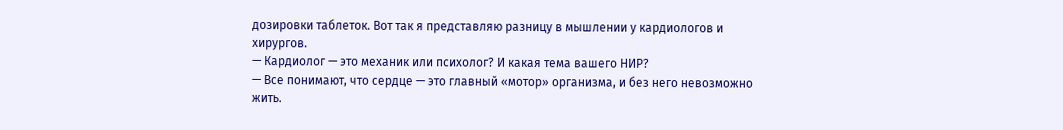дозировки таблеток. Вот так я представляю разницу в мышлении у кардиологов и хирургов.
— Кардиолог — это механик или психолог? И какая тема вашего НИР?
— Все понимают, что сердце — это главный «мотор» организма, и без него невозможно жить.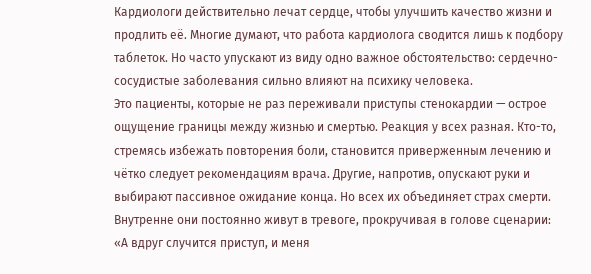Кардиологи действительно лечат сердце, чтобы улучшить качество жизни и продлить её. Многие думают, что работа кардиолога сводится лишь к подбору таблеток. Но часто упускают из виду одно важное обстоятельство: сердечно-сосудистые заболевания сильно влияют на психику человека.
Это пациенты, которые не раз переживали приступы стенокардии — острое ощущение границы между жизнью и смертью. Реакция у всех разная. Кто-то, стремясь избежать повторения боли, становится приверженным лечению и чётко следует рекомендациям врача. Другие, напротив, опускают руки и выбирают пассивное ожидание конца. Но всех их объединяет страх смерти. Внутренне они постоянно живут в тревоге, прокручивая в голове сценарии: «А вдруг случится приступ, и меня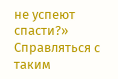не успеют спасти?» Справляться с таким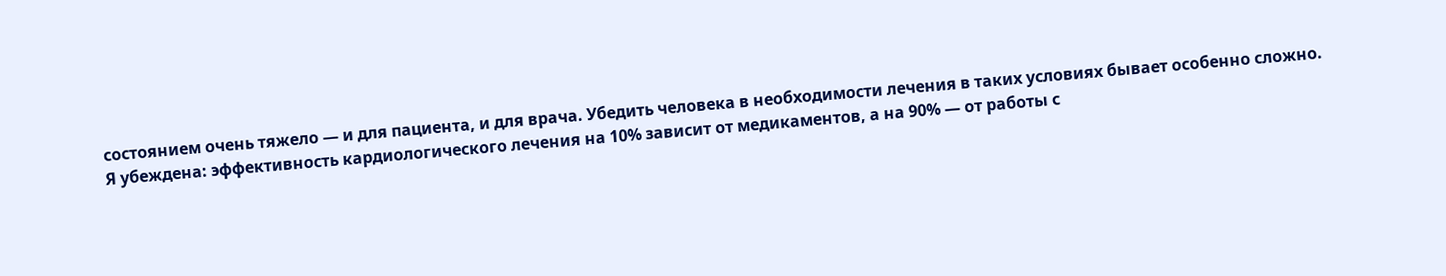состоянием очень тяжело — и для пациента, и для врача. Убедить человека в необходимости лечения в таких условиях бывает особенно сложно.
Я убеждена: эффективность кардиологического лечения на 10% зависит от медикаментов, а на 90% — от работы с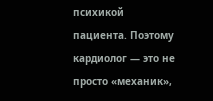психикой пациента. Поэтому кардиолог — это не просто «механик»,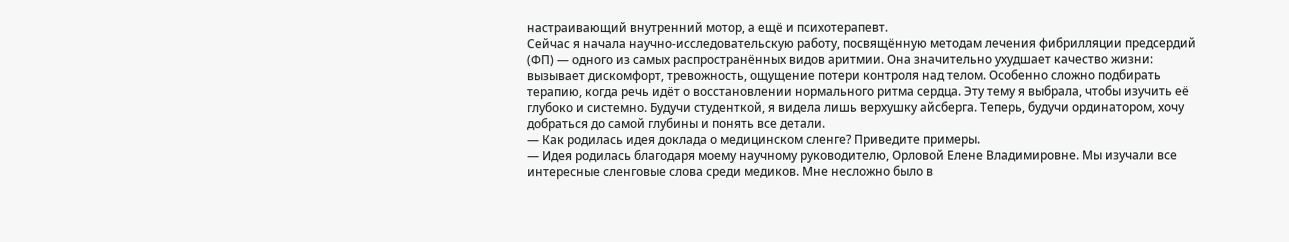настраивающий внутренний мотор, а ещё и психотерапевт.
Сейчас я начала научно-исследовательскую работу, посвящённую методам лечения фибрилляции предсердий (ФП) — одного из самых распространённых видов аритмии. Она значительно ухудшает качество жизни: вызывает дискомфорт, тревожность, ощущение потери контроля над телом. Особенно сложно подбирать терапию, когда речь идёт о восстановлении нормального ритма сердца. Эту тему я выбрала, чтобы изучить её глубоко и системно. Будучи студенткой, я видела лишь верхушку айсберга. Теперь, будучи ординатором, хочу добраться до самой глубины и понять все детали.
— Как родилась идея доклада о медицинском сленге? Приведите примеры.
— Идея родилась благодаря моему научному руководителю, Орловой Елене Владимировне. Мы изучали все интересные сленговые слова среди медиков. Мне несложно было в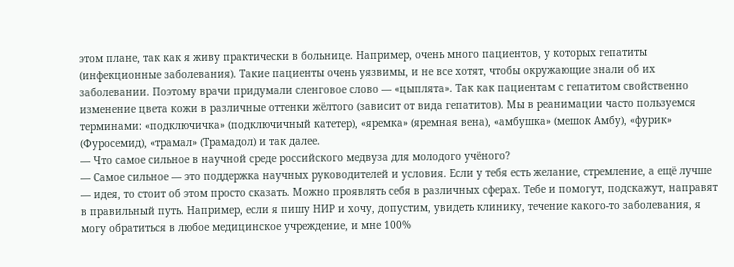этом плане, так как я живу практически в больнице. Например, очень много пациентов, у которых гепатиты (инфекционные заболевания). Такие пациенты очень уязвимы, и не все хотят, чтобы окружающие знали об их заболевании. Поэтому врачи придумали сленговое слово — «цыплята». Так как пациентам с гепатитом свойственно изменение цвета кожи в различные оттенки жёлтого (зависит от вида гепатитов). Мы в реанимации часто пользуемся терминами: «подключичка» (подключичный катетер), «яремка» (яремная вена), «амбушка» (мешок Амбу), «фурик» (Фуросемид), «трамал» (Трамадол) и так далее.
— Что самое сильное в научной среде российского медвуза для молодого учёного?
— Самое сильное — это поддержка научных руководителей и условия. Если у тебя есть желание, стремление, а ещё лучше — идея, то стоит об этом просто сказать. Можно проявлять себя в различных сферах. Тебе и помогут, подскажут, направят в правильный путь. Например, если я пишу НИР и хочу, допустим, увидеть клинику, течение какого-то заболевания, я могу обратиться в любое медицинское учреждение, и мне 100%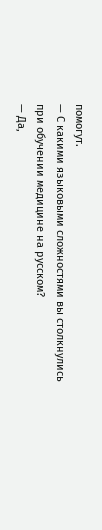помогут.
— С какими языковыми сложностями вы столкнулись при обучении медицине на русском?
— Да,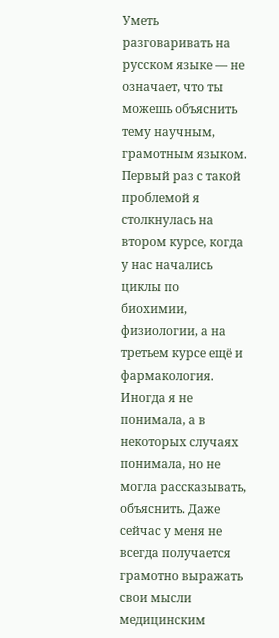Уметь разговаривать на русском языке — не означает, что ты можешь объяснить тему научным, грамотным языком. Первый раз с такой проблемой я столкнулась на втором курсе, когда у нас начались циклы по биохимии, физиологии, а на третьем курсе ещё и фармакология. Иногда я не понимала, а в некоторых случаях понимала, но не могла рассказывать, объяснить. Даже сейчас у меня не всегда получается грамотно выражать свои мысли медицинским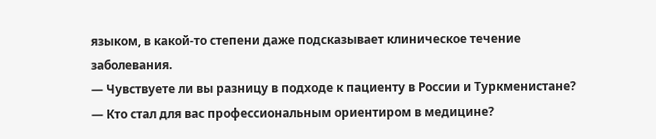языком, в какой-то степени даже подсказывает клиническое течение заболевания.
— Чувствуете ли вы разницу в подходе к пациенту в России и Туркменистане?
— Кто стал для вас профессиональным ориентиром в медицине?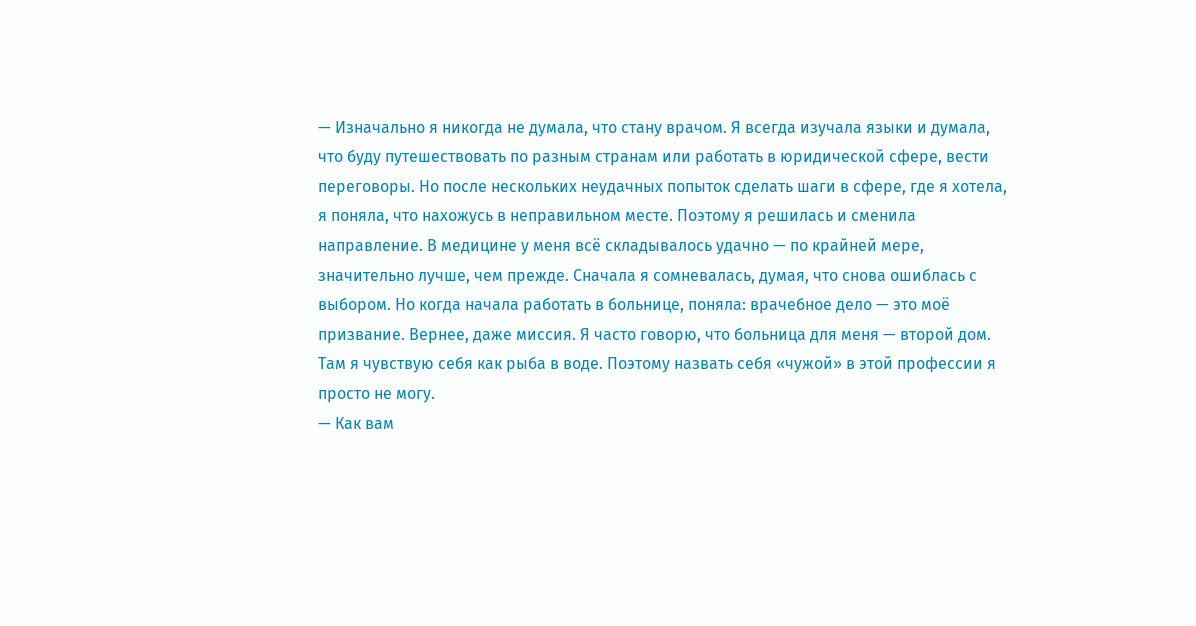— Изначально я никогда не думала, что стану врачом. Я всегда изучала языки и думала, что буду путешествовать по разным странам или работать в юридической сфере, вести переговоры. Но после нескольких неудачных попыток сделать шаги в сфере, где я хотела, я поняла, что нахожусь в неправильном месте. Поэтому я решилась и сменила направление. В медицине у меня всё складывалось удачно — по крайней мере, значительно лучше, чем прежде. Сначала я сомневалась, думая, что снова ошиблась с выбором. Но когда начала работать в больнице, поняла: врачебное дело — это моё призвание. Вернее, даже миссия. Я часто говорю, что больница для меня — второй дом. Там я чувствую себя как рыба в воде. Поэтому назвать себя «чужой» в этой профессии я просто не могу.
— Как вам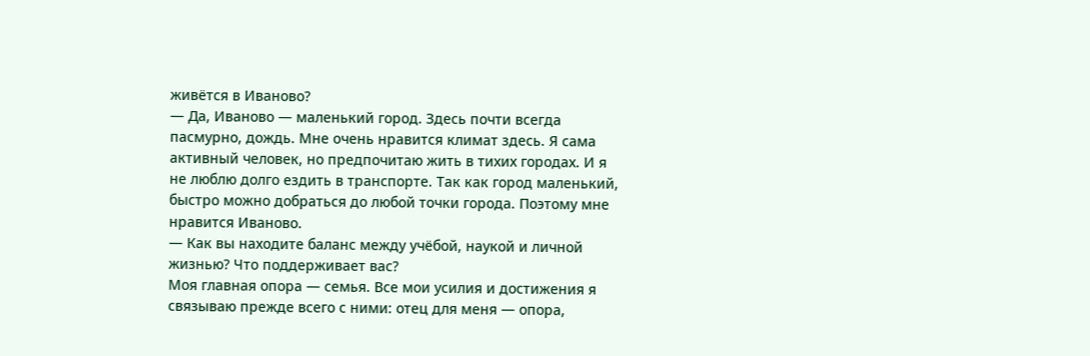живётся в Иваново?
— Да, Иваново — маленький город. Здесь почти всегда пасмурно, дождь. Мне очень нравится климат здесь. Я сама активный человек, но предпочитаю жить в тихих городах. И я не люблю долго ездить в транспорте. Так как город маленький, быстро можно добраться до любой точки города. Поэтому мне нравится Иваново.
— Как вы находите баланс между учёбой, наукой и личной жизнью? Что поддерживает вас?
Моя главная опора — семья. Все мои усилия и достижения я связываю прежде всего с ними: отец для меня — опора,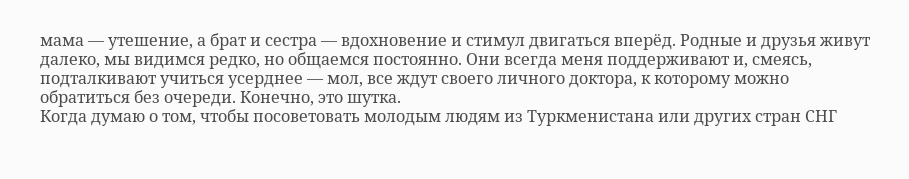мама — утешение, а брат и сестра — вдохновение и стимул двигаться вперёд. Родные и друзья живут далеко, мы видимся редко, но общаемся постоянно. Они всегда меня поддерживают и, смеясь, подталкивают учиться усерднее — мол, все ждут своего личного доктора, к которому можно обратиться без очереди. Конечно, это шутка.
Когда думаю о том, чтобы посоветовать молодым людям из Туркменистана или других стран СНГ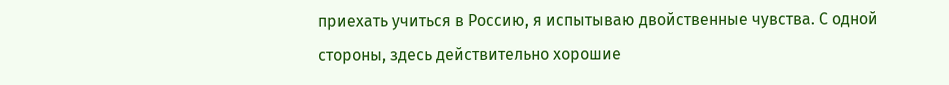приехать учиться в Россию, я испытываю двойственные чувства. С одной стороны, здесь действительно хорошие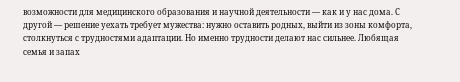возможности для медицинского образования и научной деятельности — как и у нас дома. С другой — решение уехать требует мужества: нужно оставить родных, выйти из зоны комфорта, столкнуться с трудностями адаптации. Но именно трудности делают нас сильнее. Любящая семья и запах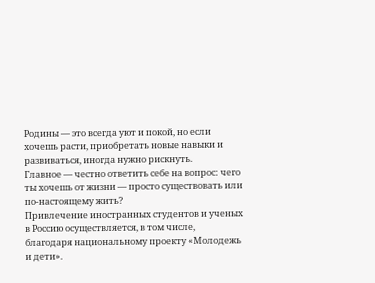Родины — это всегда уют и покой, но если хочешь расти, приобретать новые навыки и развиваться, иногда нужно рискнуть.
Главное — честно ответить себе на вопрос: чего ты хочешь от жизни — просто существовать или по-настоящему жить?
Привлечение иностранных студентов и ученых в Россию осуществляется, в том числе, благодаря национальному проекту «Молодежь и дети».